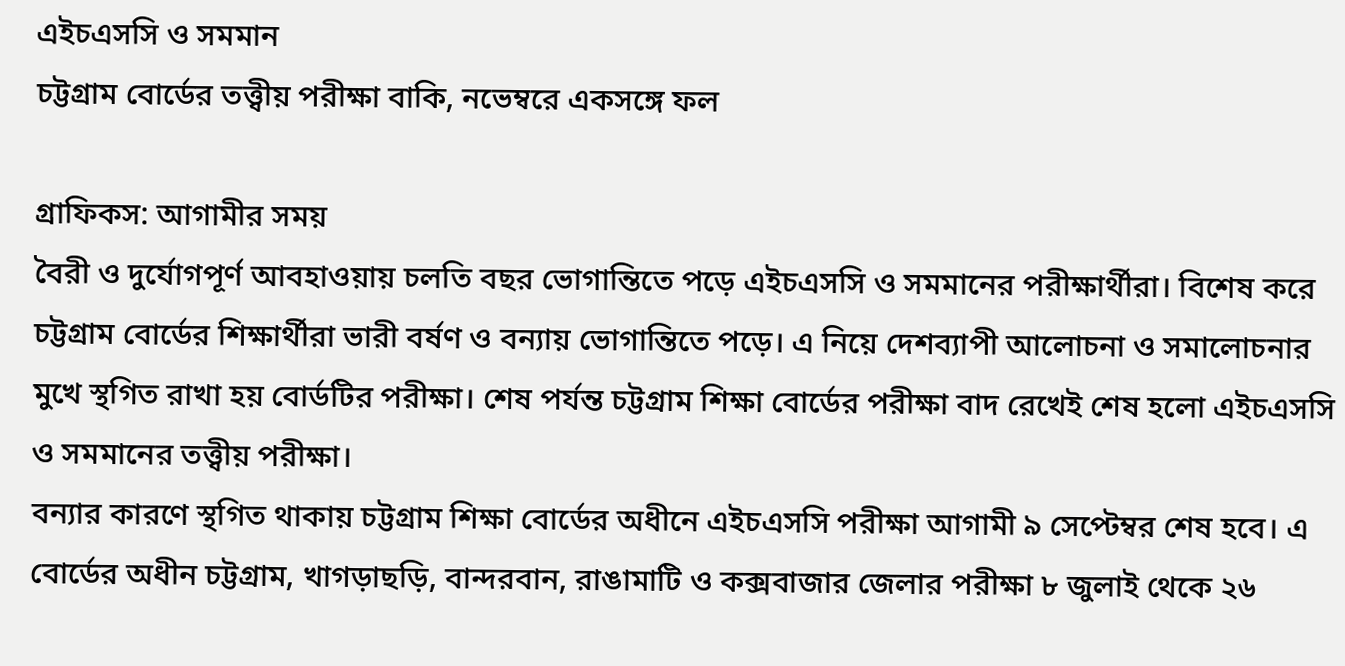এইচএসসি ও সমমান
চট্টগ্রাম বোর্ডের তত্ত্বীয় পরীক্ষা বাকি, নভেম্বরে একসঙ্গে ফল

গ্রাফিকস: আগামীর সময়
বৈরী ও দুর্যোগপূর্ণ আবহাওয়ায় চলতি বছর ভোগান্তিতে পড়ে এইচএসসি ও সমমানের পরীক্ষার্থীরা। বিশেষ করে চট্টগ্রাম বোর্ডের শিক্ষার্থীরা ভারী বর্ষণ ও বন্যায় ভোগান্তিতে পড়ে। এ নিয়ে দেশব্যাপী আলোচনা ও সমালোচনার মুখে স্থগিত রাখা হয় বোর্ডটির পরীক্ষা। শেষ পর্যন্ত চট্টগ্রাম শিক্ষা বোর্ডের পরীক্ষা বাদ রেখেই শেষ হলো এইচএসসি ও সমমানের তত্ত্বীয় পরীক্ষা।
বন্যার কারণে স্থগিত থাকায় চট্টগ্রাম শিক্ষা বোর্ডের অধীনে এইচএসসি পরীক্ষা আগামী ৯ সেপ্টেম্বর শেষ হবে। এ বোর্ডের অধীন চট্টগ্রাম, খাগড়াছড়ি, বান্দরবান, রাঙামাটি ও কক্সবাজার জেলার পরীক্ষা ৮ জুলাই থেকে ২৬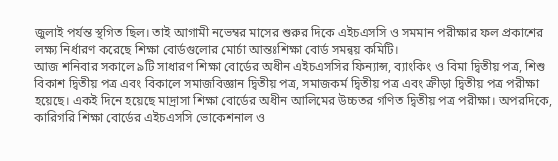জুলাই পর্যন্ত স্থগিত ছিল। তাই আগামী নভেম্বর মাসের শুরুর দিকে এইচএসসি ও সমমান পরীক্ষার ফল প্রকাশের লক্ষ্য নির্ধারণ করেছে শিক্ষা বোর্ডগুলোর মোর্চা আন্তঃশিক্ষা বোর্ড সমন্বয় কমিটি।
আজ শনিবার সকালে ৯টি সাধারণ শিক্ষা বোর্ডের অধীন এইচএসসির ফিন্যান্স, ব্যাংকিং ও বিমা দ্বিতীয় পত্র, শিশু বিকাশ দ্বিতীয় পত্র এবং বিকালে সমাজবিজ্ঞান দ্বিতীয় পত্র, সমাজকর্ম দ্বিতীয় পত্র এবং ক্রীড়া দ্বিতীয় পত্র পরীক্ষা হয়েছে। একই দিনে হয়েছে মাদ্রাসা শিক্ষা বোর্ডের অধীন আলিমের উচ্চতর গণিত দ্বিতীয় পত্র পরীক্ষা। অপরদিকে, কারিগরি শিক্ষা বোর্ডের এইচএসসি ভোকেশনাল ও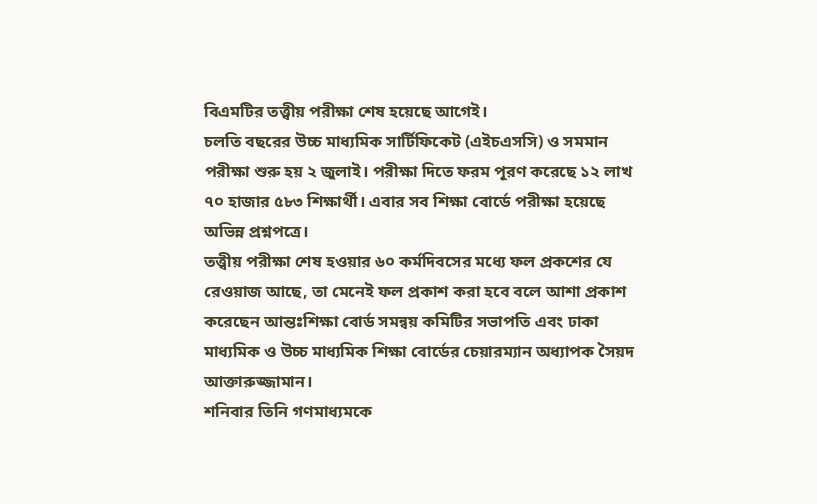বিএমটির তত্ত্বীয় পরীক্ষা শেষ হয়েছে আগেই।
চলতি বছরের উচ্চ মাধ্যমিক সার্টিফিকেট (এইচএসসি) ও সমমান পরীক্ষা শুরু হয় ২ জুলাই। পরীক্ষা দিতে ফরম পূরণ করেছে ১২ লাখ ৭০ হাজার ৫৮৩ শিক্ষার্থী। এবার সব শিক্ষা বোর্ডে পরীক্ষা হয়েছে অভিন্ন প্রশ্নপত্রে।
তত্ত্বীয় পরীক্ষা শেষ হওয়ার ৬০ কর্মদিবসের মধ্যে ফল প্রকশের যে রেওয়াজ আছে, তা মেনেই ফল প্রকাশ করা হবে বলে আশা প্রকাশ করেছেন আন্তঃশিক্ষা বোর্ড সমন্বয় কমিটির সভাপতি এবং ঢাকা মাধ্যমিক ও উচ্চ মাধ্যমিক শিক্ষা বোর্ডের চেয়ারম্যান অধ্যাপক সৈয়দ আক্তারুজ্জামান।
শনিবার তিনি গণমাধ্যমকে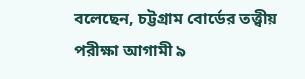বলেছেন, চট্টগ্রাম বোর্ডের তত্ত্বীয় পরীক্ষা আগামী ৯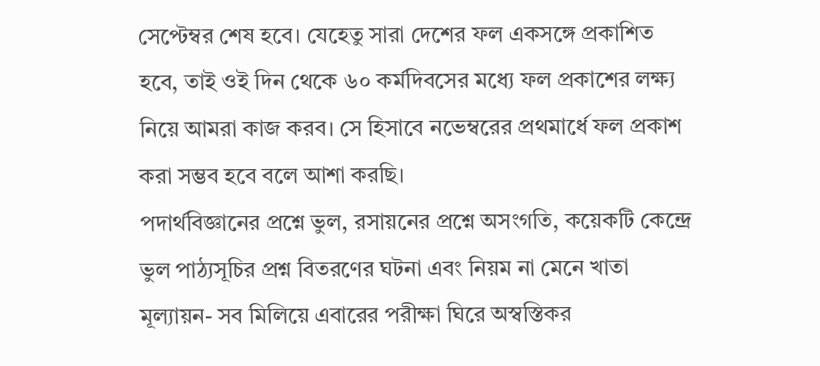সেপ্টেম্বর শেষ হবে। যেহেতু সারা দেশের ফল একসঙ্গে প্রকাশিত হবে, তাই ওই দিন থেকে ৬০ কর্মদিবসের মধ্যে ফল প্রকাশের লক্ষ্য নিয়ে আমরা কাজ করব। সে হিসাবে নভেম্বরের প্রথমার্ধে ফল প্রকাশ করা সম্ভব হবে বলে আশা করছি।
পদার্থবিজ্ঞানের প্রশ্নে ভুল, রসায়নের প্রশ্নে অসংগতি, কয়েকটি কেন্দ্রে ভুল পাঠ্যসূচির প্রশ্ন বিতরণের ঘটনা এবং নিয়ম না মেনে খাতা মূল্যায়ন- সব মিলিয়ে এবারের পরীক্ষা ঘিরে অস্বস্তিকর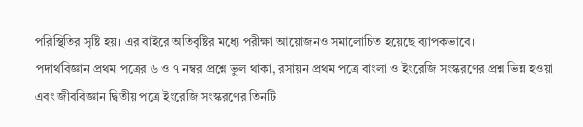পরিস্থিতির সৃষ্টি হয়। এর বাইরে অতিবৃষ্টির মধ্যে পরীক্ষা আয়োজনও সমালোচিত হয়েছে ব্যাপকভাবে।
পদার্থবিজ্ঞান প্রথম পত্রের ৬ ও ৭ নম্বর প্রশ্নে ভুল থাকা, রসায়ন প্রথম পত্রে বাংলা ও ইংরেজি সংস্করণের প্রশ্ন ভিন্ন হওয়া এবং জীববিজ্ঞান দ্বিতীয় পত্রে ইংরেজি সংস্করণের তিনটি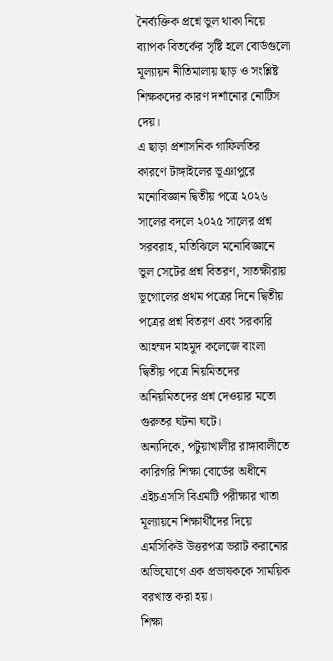নৈর্ব্যক্তিক প্রশ্নে ভুল থাকা নিয়ে ব্যাপক বিতর্কের সৃষ্টি হলে বোর্ডগুলো মূল্যায়ন নীতিমালায় ছাড় ও সংশ্লিষ্ট শিক্ষকদের কারণ দর্শানোর নোটিস দেয়।
এ ছাড়া প্রশাসনিক গাফিলতির কারণে টাঙ্গাইলের ভূঞাপুরে মনোবিজ্ঞান দ্বিতীয় পত্রে ২০২৬ সালের বদলে ২০২৫ সালের প্রশ্ন সরবরাহ, মতিঝিলে মনোবিজ্ঞানে ভুল সেটের প্রশ্ন বিতরণ, সাতক্ষীরায় ভূগোলের প্রথম পত্রের দিনে দ্বিতীয় পত্রের প্রশ্ন বিতরণ এবং সরকারি আহম্মদ মাহমুদ কলেজে বাংলা দ্বিতীয় পত্রে নিয়মিতদের অনিয়মিতদের প্রশ্ন দেওয়ার মতো গুরুতর ঘটনা ঘটে।
অন্যদিকে, পটুয়াখালীর রাঙ্গাবালীতে কারিগরি শিক্ষা বোর্ডের অধীনে এইচএসসি বিএমটি পরীক্ষার খাতা মূল্যায়নে শিক্ষার্থীদের দিয়ে এমসিকিউ উত্তরপত্র ভরাট করানোর অভিযোগে এক প্রভাষককে সাময়িক বরখাস্ত করা হয়।
শিক্ষা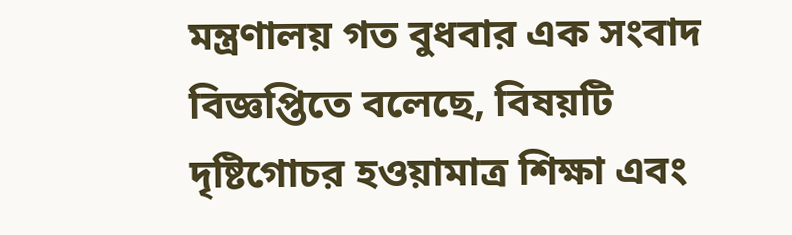মন্ত্রণালয় গত বুধবার এক সংবাদ বিজ্ঞপ্তিতে বলেছে, বিষয়টি দৃষ্টিগোচর হওয়ামাত্র শিক্ষা এবং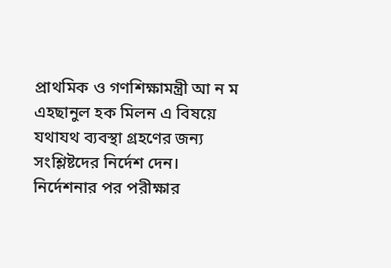প্রাথমিক ও গণশিক্ষামন্ত্রী আ ন ম এহছানুল হক মিলন এ বিষয়ে যথাযথ ব্যবস্থা গ্রহণের জন্য সংশ্লিষ্টদের নির্দেশ দেন। নির্দেশনার পর পরীক্ষার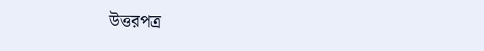উত্তরপত্র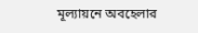মূল্যায়নে অবহেলার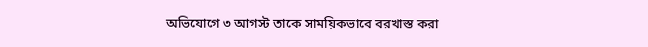অভিযোগে ৩ আগস্ট তাকে সাময়িকভাবে বরখাস্ত করা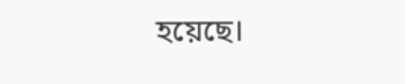হয়েছে।